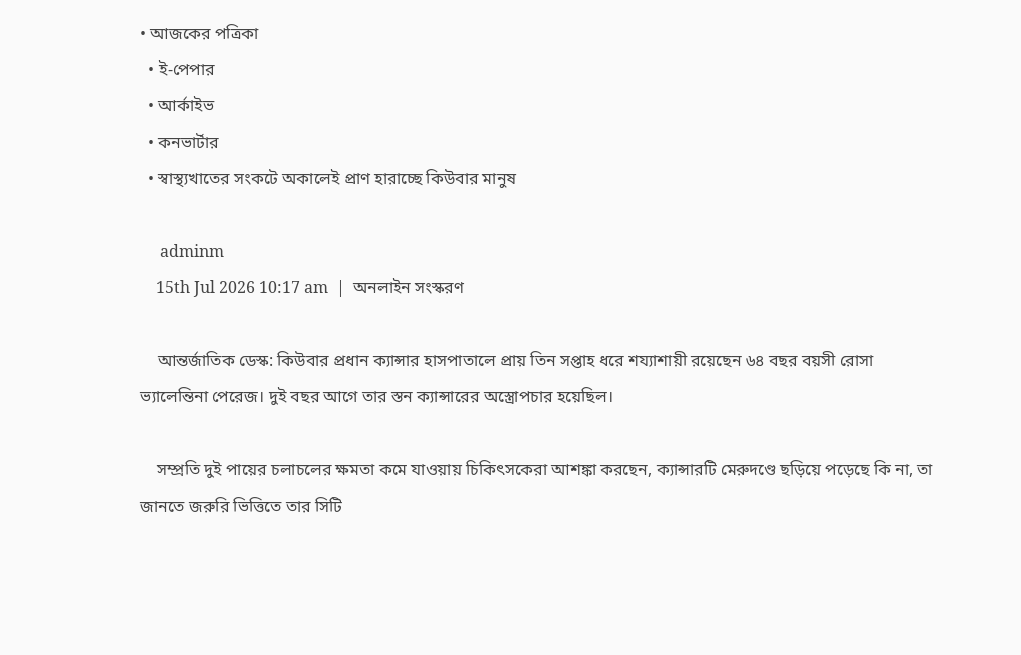• আজকের পত্রিকা
  • ই-পেপার
  • আর্কাইভ
  • কনভার্টার
  • স্বাস্থ্যখাতের সংকটে অকালেই প্রাণ হারাচ্ছে কিউবার মানুষ

     adminm
    15th Jul 2026 10:17 am  |  অনলাইন সংস্করণ

    আন্তর্জাতিক ডেস্ক: কিউবার প্রধান ক্যান্সার হাসপাতালে প্রায় তিন সপ্তাহ ধরে শয্যাশায়ী রয়েছেন ৬৪ বছর বয়সী রোসা ভ্যালেন্তিনা পেরেজ। দুই বছর আগে তার স্তন ক্যান্সারের অস্ত্রোপচার হয়েছিল।

    সম্প্রতি দুই পায়ের চলাচলের ক্ষমতা কমে যাওয়ায় চিকিৎসকেরা আশঙ্কা করছেন, ক্যান্সারটি মেরুদণ্ডে ছড়িয়ে পড়েছে কি না, তা জানতে জরুরি ভিত্তিতে তার সিটি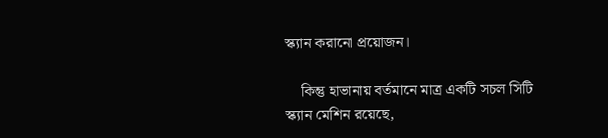স্ক্যান করানো প্রয়োজন।

    কিন্তু হাভানায় বর্তমানে মাত্র একটি সচল সিটি স্ক্যান মেশিন রয়েছে,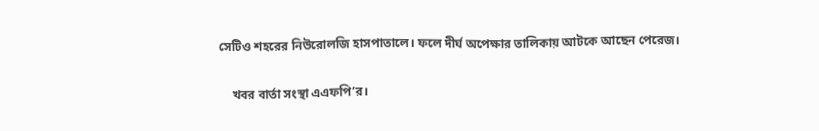সেটিও শহরের নিউরোলজি হাসপাতালে। ফলে দীর্ঘ অপেক্ষার তালিকায় আটকে আছেন পেরেজ।

    খবর বার্তা সংস্থা এএফপি’র।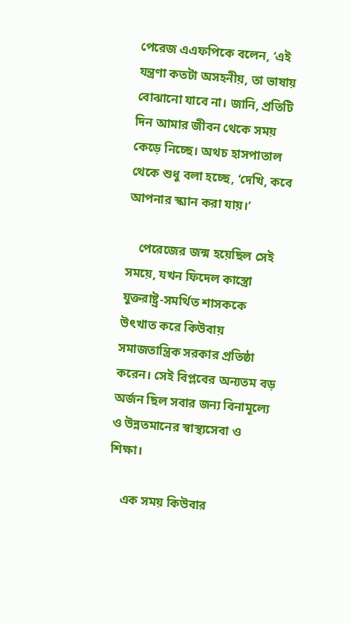পেরেজ এএফপিকে বলেন, ‘এই যন্ত্রণা কতটা অসহনীয়, তা ভাষায় বোঝানো যাবে না। জানি, প্রতিটি দিন আমার জীবন থেকে সময় কেড়ে নিচ্ছে। অথচ হাসপাতাল থেকে শুধু বলা হচ্ছে, ‘দেখি, কবে আপনার স্ক্যান করা যায়।’

    পেরেজের জন্ম হয়েছিল সেই সময়ে, যখন ফিদেল কাস্ত্রো যুক্তরাষ্ট্র-সমর্থিত শাসককে উৎখাত করে কিউবায় সমাজতান্ত্রিক সরকার প্রতিষ্ঠা করেন। সেই বিপ্লবের অন্যতম বড় অর্জন ছিল সবার জন্য বিনামূল্যে ও উন্নতমানের স্বাস্থ্যসেবা ও শিক্ষা।

    এক সময় কিউবার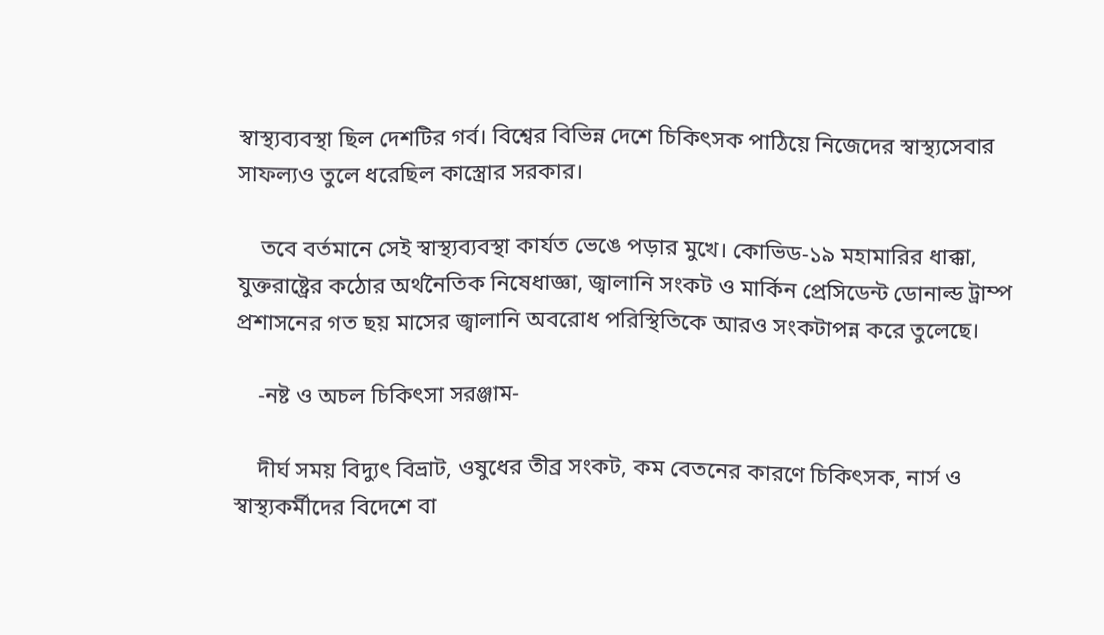স্বাস্থ্যব্যবস্থা ছিল দেশটির গর্ব। বিশ্বের বিভিন্ন দেশে চিকিৎসক পাঠিয়ে নিজেদের স্বাস্থ্যসেবার সাফল্যও তুলে ধরেছিল কাস্ত্রোর সরকার।

    তবে বর্তমানে সেই স্বাস্থ্যব্যবস্থা কার্যত ভেঙে পড়ার মুখে। কোভিড-১৯ মহামারির ধাক্কা, যুক্তরাষ্ট্রের কঠোর অর্থনৈতিক নিষেধাজ্ঞা, জ্বালানি সংকট ও মার্কিন প্রেসিডেন্ট ডোনাল্ড ট্রাম্প প্রশাসনের গত ছয় মাসের জ্বালানি অবরোধ পরিস্থিতিকে আরও সংকটাপন্ন করে তুলেছে।

    -নষ্ট ও অচল চিকিৎসা সরঞ্জাম-

    দীর্ঘ সময় বিদ্যুৎ বিভ্রাট, ওষুধের তীব্র সংকট, কম বেতনের কারণে চিকিৎসক, নার্স ও স্বাস্থ্যকর্মীদের বিদেশে বা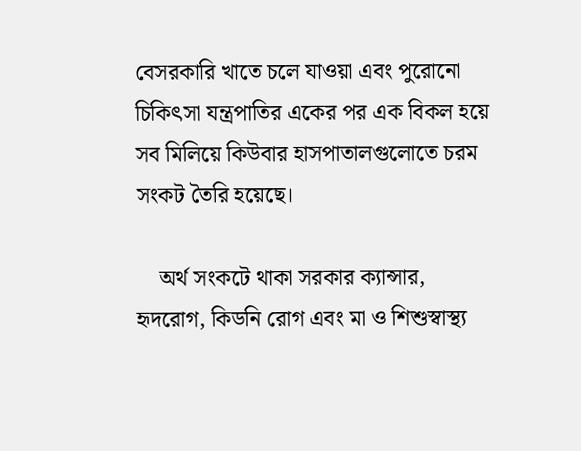বেসরকারি খাতে চলে যাওয়া এবং পুরোনো চিকিৎসা যন্ত্রপাতির একের পর এক বিকল হয়ে সব মিলিয়ে কিউবার হাসপাতালগুলোতে চরম সংকট তৈরি হয়েছে।

    অর্থ সংকটে থাকা সরকার ক্যান্সার, হৃদরোগ, কিডনি রোগ এবং মা ও শিশুস্বাস্থ্য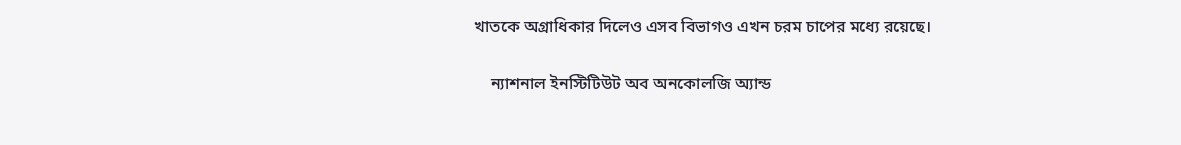খাতকে অগ্রাধিকার দিলেও এসব বিভাগও এখন চরম চাপের মধ্যে রয়েছে।

    ন্যাশনাল ইনস্টিটিউট অব অনকোলজি অ্যান্ড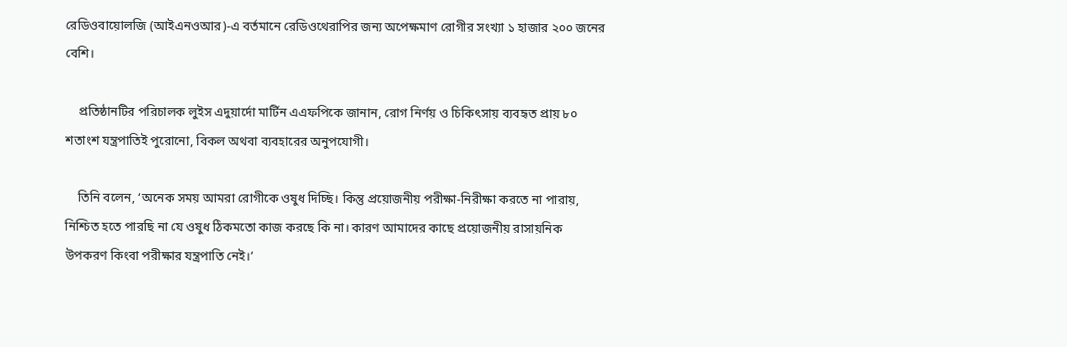রেডিওবায়োলজি (আইএনওআর)-এ বর্তমানে রেডিওথেরাপির জন্য অপেক্ষমাণ রোগীর সংখ্যা ১ হাজার ২০০ জনের বেশি।

    প্রতিষ্ঠানটির পরিচালক লুইস এদুয়ার্দো মার্টিন এএফপিকে জানান, রোগ নির্ণয় ও চিকিৎসায় ব্যবহৃত প্রায় ৮০ শতাংশ যন্ত্রপাতিই পুরোনো, বিকল অথবা ব্যবহারের অনুপযোগী।

    তিনি বলেন, ‘অনেক সময় আমরা রোগীকে ওষুধ দিচ্ছি। কিন্তু প্রয়োজনীয় পরীক্ষা-নিরীক্ষা করতে না পারায়, নিশ্চিত হতে পারছি না যে ওষুধ ঠিকমতো কাজ করছে কি না। কারণ আমাদের কাছে প্রয়োজনীয় রাসায়নিক উপকরণ কিংবা পরীক্ষার যন্ত্রপাতি নেই।’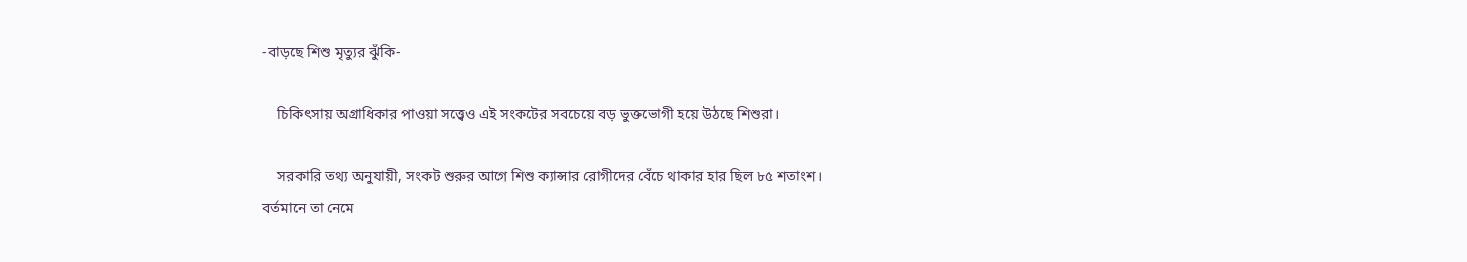-বাড়ছে শিশু মৃত্যুর ঝুঁকি-

    চিকিৎসায় অগ্রাধিকার পাওয়া সত্ত্বেও এই সংকটের সবচেয়ে বড় ভুক্তভোগী হয়ে উঠছে শিশুরা।

    সরকারি তথ্য অনুযায়ী, সংকট শুরুর আগে শিশু ক্যান্সার রোগীদের বেঁচে থাকার হার ছিল ৮৫ শতাংশ। বর্তমানে তা নেমে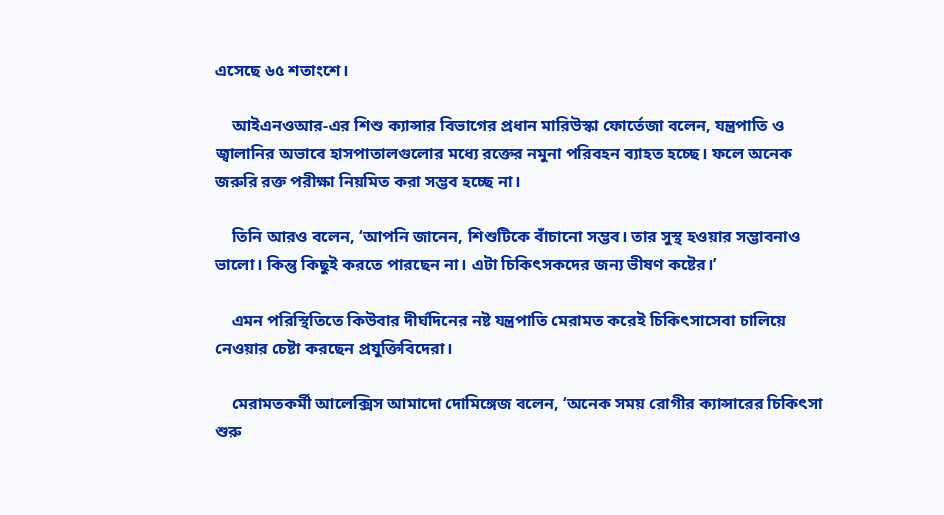এসেছে ৬৫ শতাংশে।

    আইএনওআর-এর শিশু ক্যান্সার বিভাগের প্রধান মারিউস্কা ফোর্তেজা বলেন, যন্ত্রপাতি ও জ্বালানির অভাবে হাসপাতালগুলোর মধ্যে রক্তের নমুনা পরিবহন ব্যাহত হচ্ছে। ফলে অনেক জরুরি রক্ত পরীক্ষা নিয়মিত করা সম্ভব হচ্ছে না।

    তিনি আরও বলেন, ‘আপনি জানেন, শিশুটিকে বাঁচানো সম্ভব। তার সুস্থ হওয়ার সম্ভাবনাও ভালো। কিন্তু কিছুই করতে পারছেন না। এটা চিকিৎসকদের জন্য ভীষণ কষ্টের।’

    এমন পরিস্থিতিতে কিউবার দীর্ঘদিনের নষ্ট যন্ত্রপাতি মেরামত করেই চিকিৎসাসেবা চালিয়ে নেওয়ার চেষ্টা করছেন প্রযুক্তিবিদেরা।

    মেরামতকর্মী আলেক্সিস আমাদো দোমিঙ্গেজ বলেন, ‘অনেক সময় রোগীর ক্যান্সারের চিকিৎসা শুরু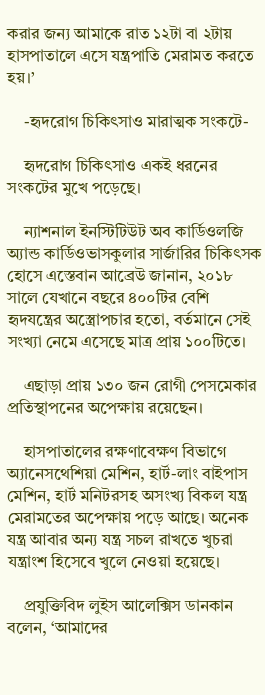করার জন্য আমাকে রাত ১২টা বা ২টায় হাসপাতালে এসে যন্ত্রপাতি মেরামত করতে হয়।’

    -হৃদরোগ চিকিৎসাও মারাত্মক সংকটে-

    হৃদরোগ চিকিৎসাও একই ধরনের সংকটের মুখে পড়েছে।

    ন্যাশনাল ইনস্টিটিউট অব কার্ডিওলজি অ্যান্ড কার্ডিওভাসকুলার সার্জারির চিকিৎসক হোসে এস্তেবান আব্রেউ জানান, ২০১৮ সালে যেখানে বছরে ৪০০টির বেশি হৃদযন্ত্রের অস্ত্রোপচার হতো, বর্তমানে সেই সংখ্যা নেমে এসেছে মাত্র প্রায় ১০০টিতে।

    এছাড়া প্রায় ১৩০ জন রোগী পেসমেকার প্রতিস্থাপনের অপেক্ষায় রয়েছেন।

    হাসপাতালের রক্ষণাবেক্ষণ বিভাগে অ্যানেসথেশিয়া মেশিন, হার্ট-লাং বাইপাস মেশিন, হার্ট মনিটরসহ অসংখ্য বিকল যন্ত্র মেরামতের অপেক্ষায় পড়ে আছে। অনেক যন্ত্র আবার অন্য যন্ত্র সচল রাখতে খুচরা যন্ত্রাংশ হিসেবে খুলে নেওয়া হয়েছে।

    প্রযুক্তিবিদ লুইস আলেক্সিস ডানকান বলেন, ‘আমাদের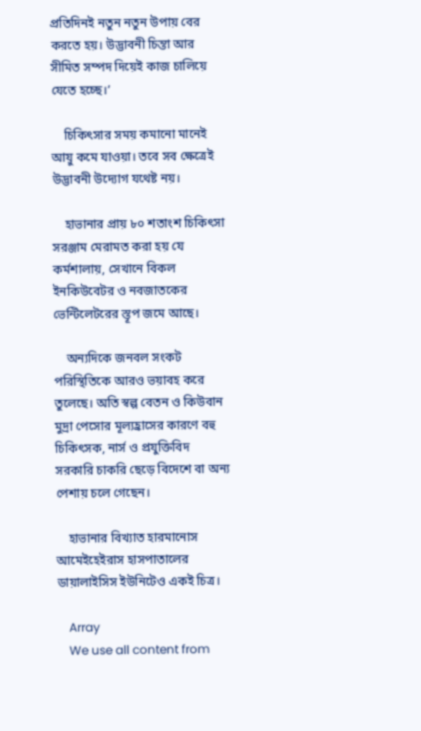প্রতিদিনই নতুন নতুন উপায় বের করতে হয়। উদ্ভাবনী চিন্তা আর সীমিত সম্পদ দিয়েই কাজ চালিয়ে যেতে হচ্ছে।’

    চিকিৎসার সময় কমানো মানেই আয়ু কমে যাওয়া। তবে সব ক্ষেত্রেই উদ্ভাবনী উদ্যোগ যথেষ্ট নয়।

    হাভানার প্রায় ৮০ শতাংশ চিকিৎসা সরঞ্জাম মেরামত করা হয় যে কর্মশালায়, সেখানে বিকল ইনকিউবেটর ও নবজাতকের ভেন্টিলেটরের স্তূপ জমে আছে।

    অন্যদিকে জনবল সংকট পরিস্থিতিকে আরও ভয়াবহ করে তুলেছে। অতি স্বল্প বেতন ও কিউবান মুদ্রা পেসোর মূল্যহ্রাসের কারণে বহু চিকিৎসক, নার্স ও প্রযুক্তিবিদ সরকারি চাকরি ছেড়ে বিদেশে বা অন্য পেশায় চলে গেছেন।

    হাভানার বিখ্যাত হারমানোস আমেইহেইরাস হাসপাতালের ডায়ালাইসিস ইউনিটেও একই চিত্র।

    Array
    We use all content from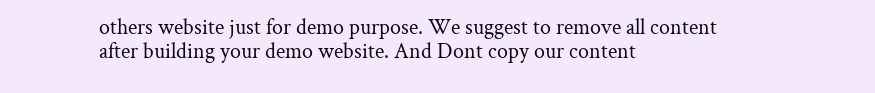others website just for demo purpose. We suggest to remove all content after building your demo website. And Dont copy our content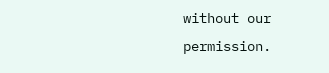without our permission.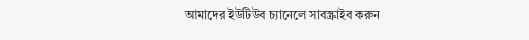আমাদের ইউটিউব চ্যানেলে সাবস্ক্রাইব করুন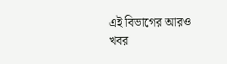এই বিভাগের আরও খবর